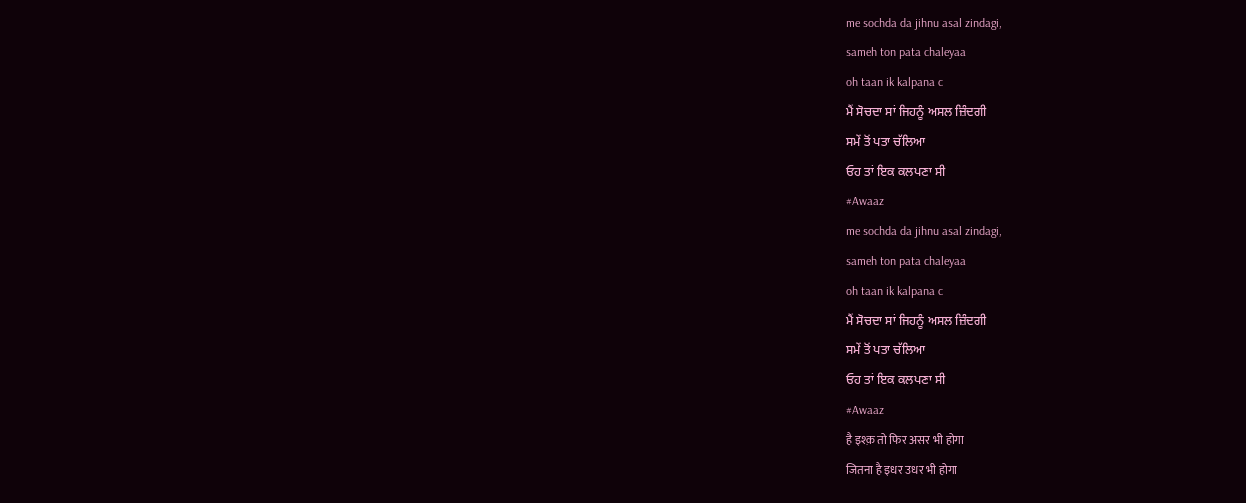me sochda da jihnu asal zindagi,
sameh ton pata chaleyaa
oh taan ik kalpana c
ਮੈਂ ਸੋਚਦਾ ਸਾਂ ਜਿਹਨੂੰ ਅਸਲ ਜ਼ਿੰਦਗੀ
ਸਮੇਂ ਤੋਂ ਪਤਾ ਚੱਲਿਆ
ਓਹ ਤਾਂ ਇਕ ਕਲਪਣਾ ਸੀ
#Awaaz
me sochda da jihnu asal zindagi,
sameh ton pata chaleyaa
oh taan ik kalpana c
ਮੈਂ ਸੋਚਦਾ ਸਾਂ ਜਿਹਨੂੰ ਅਸਲ ਜ਼ਿੰਦਗੀ
ਸਮੇਂ ਤੋਂ ਪਤਾ ਚੱਲਿਆ
ਓਹ ਤਾਂ ਇਕ ਕਲਪਣਾ ਸੀ
#Awaaz
है इश्क़ तो फिर असर भी होगा
जितना है इधर उधर भी होगा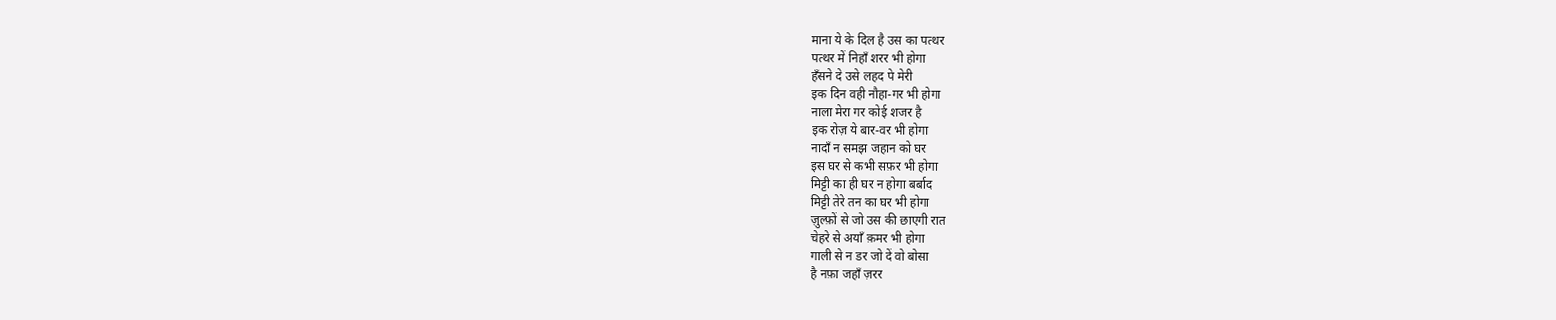माना ये के दिल है उस का पत्थर
पत्थर में निहाँ शरर भी होगा
हँसने दे उसे लहद पे मेरी
इक दिन वही नौहा-गर भी होगा
नाला मेरा गर कोई शजर है
इक रोज़ ये बार-वर भी होगा
नादाँ न समझ जहान को घर
इस घर से कभी सफ़र भी होगा
मिट्टी का ही घर न होगा बर्बाद
मिट्टी तेरे तन का घर भी होगा
ज़ुल्फ़ों से जो उस की छाएगी रात
चेहरे से अयाँ क़मर भी होगा
गाली से न डर जो दें वो बोसा
है नफ़ा जहाँ ज़रर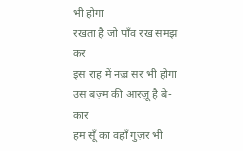भी होगा
रखता है जो पाँव रख समझ कर
इस राह में नज़्र सर भी होगा
उस बज़्म की आरज़ू है बे-कार
हम सूँ का वहाँ गुज़र भी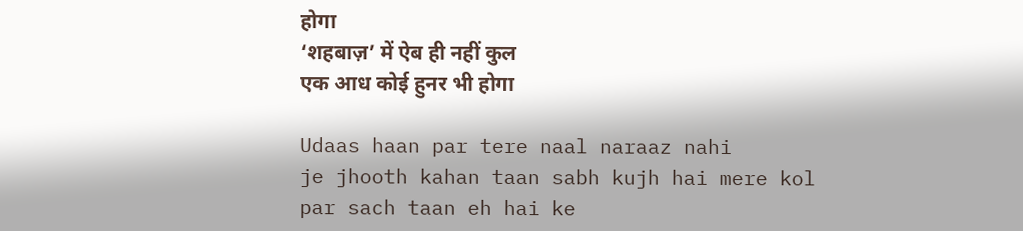होगा
‘शहबाज़’ में ऐब ही नहीं कुल
एक आध कोई हुनर भी होगा

Udaas haan par tere naal naraaz nahi
je jhooth kahan taan sabh kujh hai mere kol
par sach taan eh hai ke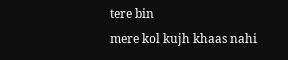tere bin
mere kol kujh khaas nahi